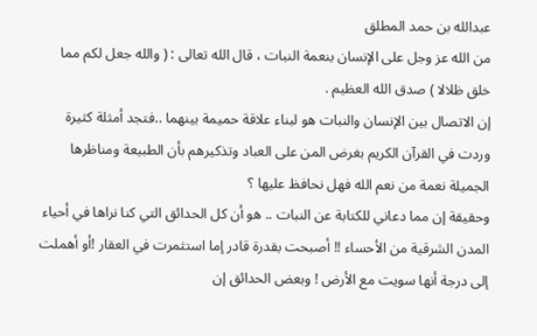عبدالله بن حمد المطلق
من الله عز وجل على الإنسان بنعمة النبات ، قال الله تعالى : ( والله جعل لكم مما خلق ظلالا ) صدق الله العظيم .
إن الاتصال بين الإنسان والنبات هو لبناء علاقة حميمة بينهما ..فتجد أمثلة كثيرة وردت في القرآن الكريم بغرض المن على العباد وتذكيرهم بأن الطبيعة ومناظرها الجميلة نعمة من نعم الله فهل نحافظ عليها ؟
وحقيقة إن مما دعاني للكتابة عن النبات .. هو أن كل الحدائق التي كنا نراها في أحياء المدن الشرقية من الأحساء !! أصبحت بقدرة قادر إما استثمرت في العقار !أو أهملت إلى درجة أنها سويت مع الأرض ! وبعض الحدائق إن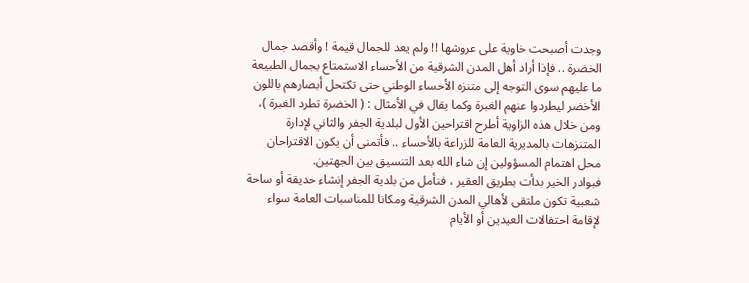وجدت أصبحت خاوية على عروشها !! ولم يعد للجمال قيمة ! وأقصد جمال الخضرة .. فإذا أراد أهل المدن الشرقية من الأحساء الاستمتاع بجمال الطبيعة ما عليهم سوى التوجه إلى متنزه الأحساء الوطني حتى تكتحل أبصارهم باللون الأخضر ليطردوا عنهم الغبرة وكما يقال في الأمثال : ( الخضرة تطرد الغبرة )، ومن خلال هذه الزاوية أطرح اقتراحين الأول لبلدية الجفر والثاني لإدارة المتنزهات بالمديرية العامة للزراعة بالأحساء .. فأتمنى أن يكون الاقتراحان محل اهتمام المسؤولين إن شاء الله بعد التنسيق بين الجهتين.
فبوادر الخير بدأت بطريق العقير ، فنأمل من بلدية الجفر إنشاء حديقة أو ساحة شعبية تكون ملتقى لأهالي المدن الشرقية ومكانا للمناسبات العامة سواء لإقامة احتفالات العيدين أو الأيام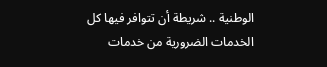الوطنية .. شريطة أن تتوافر فيها كل الخدمات الضرورية من خدمات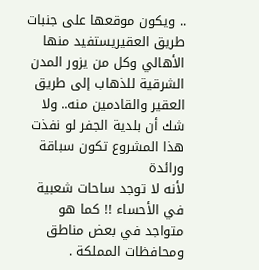.. ويكون موقعها على جنبات طريق العقيريستفيد منها الأهالي وكل من يزور المدن الشرقية للذهاب إلى طريق العقير والقادمين منه.. ولا شك أن بلدية الجفر لو نفذت هذا المشروع تكون سباقة ورائدة
لأنه لا توجد ساحات شعبية في الأحساء !! كما هو متواجد في بعض مناطق ومحافظات المملكة .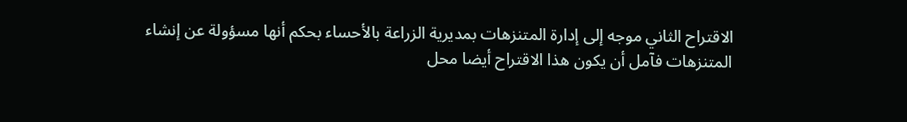الاقتراح الثاني موجه إلى إدارة المتنزهات بمديرية الزراعة بالأحساء بحكم أنها مسؤولة عن إنشاء المتنزهات فآمل أن يكون هذا الاقتراح أيضا محل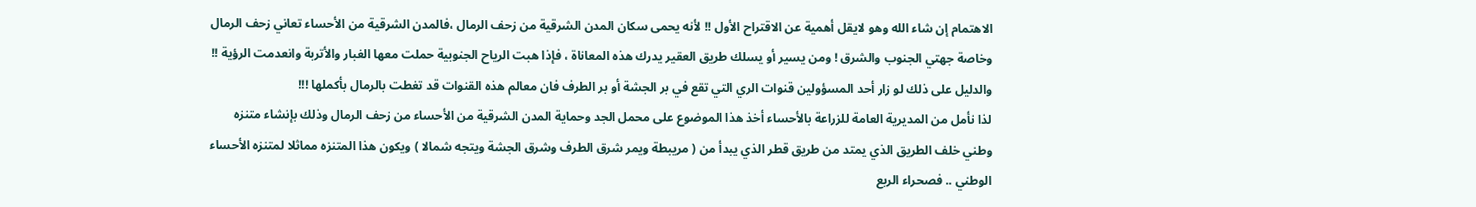الاهتمام إن شاء الله وهو لايقل أهمية عن الاقتراح الأول !! لأنه يحمى سكان المدن الشرقية من زحف الرمال ،فالمدن الشرقية من الأحساء تعاني زحف الرمال وخاصة جهتي الجنوب والشرق ! ومن يسير أو يسلك طريق العقير يدرك هذه المعاناة ، فإذا هبت الرياح الجنوبية حملت معها الغبار والأتربة وانعدمت الرؤية !! والدليل على ذلك لو زار أحد المسؤولين قنوات الري التي تقع في بر الجشة أو بر الطرف فان معالم هذه القنوات قد تغطت بالرمال بأكملها !!!
لذا نأمل من المديرية العامة للزراعة بالأحساء أخذ هذا الموضوع على محمل الجد وحماية المدن الشرقية من الأحساء من زحف الرمال وذلك بإنشاء متنزه وطني خلف الطريق الذي يمتد من طريق قطر الذي يبدأ من ( مريبطة ويمر شرق الطرف وشرق الجشة ويتجه شمالا ) ويكون هذا المتنزه مماثلا لمتنزه الأحساء الوطني .. فصحراء الربع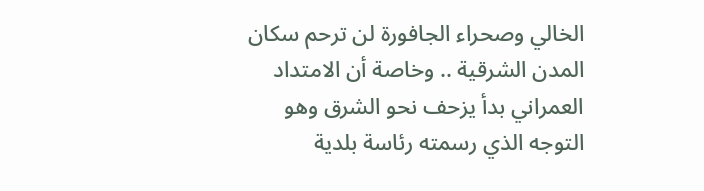الخالي وصحراء الجافورة لن ترحم سكان المدن الشرقية .. وخاصة أن الامتداد العمراني بدأ يزحف نحو الشرق وهو
التوجه الذي رسمته رئاسة بلدية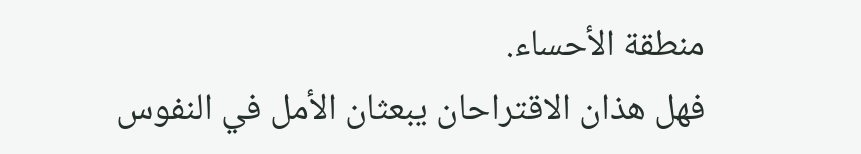منطقة الأحساء.
فهل هذان الاقتراحان يبعثان الأمل في النفوس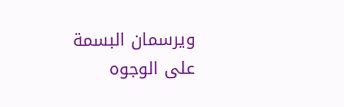ويرسمان البسمة على الوجوه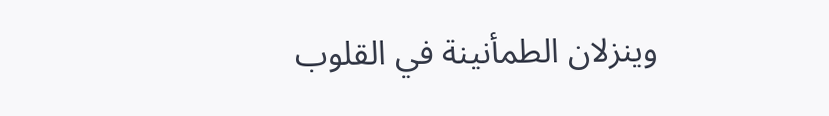وينزلان الطمأنينة في القلوب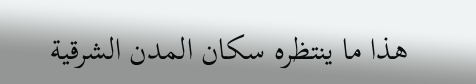هذا ما ينتظره سكان المدن الشرقية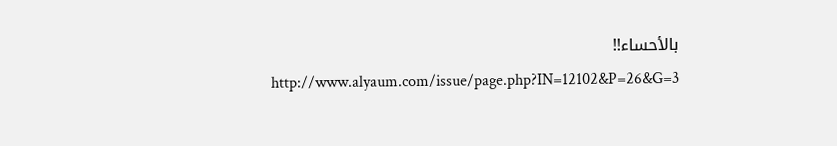بالأحساء!!
http://www.alyaum.com/issue/page.php?IN=12102&P=26&G=3